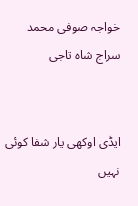خواجہ صوفی محمد سراج شاہ تاجی


ایڈی اوکھی یار شفا کوئی نہیں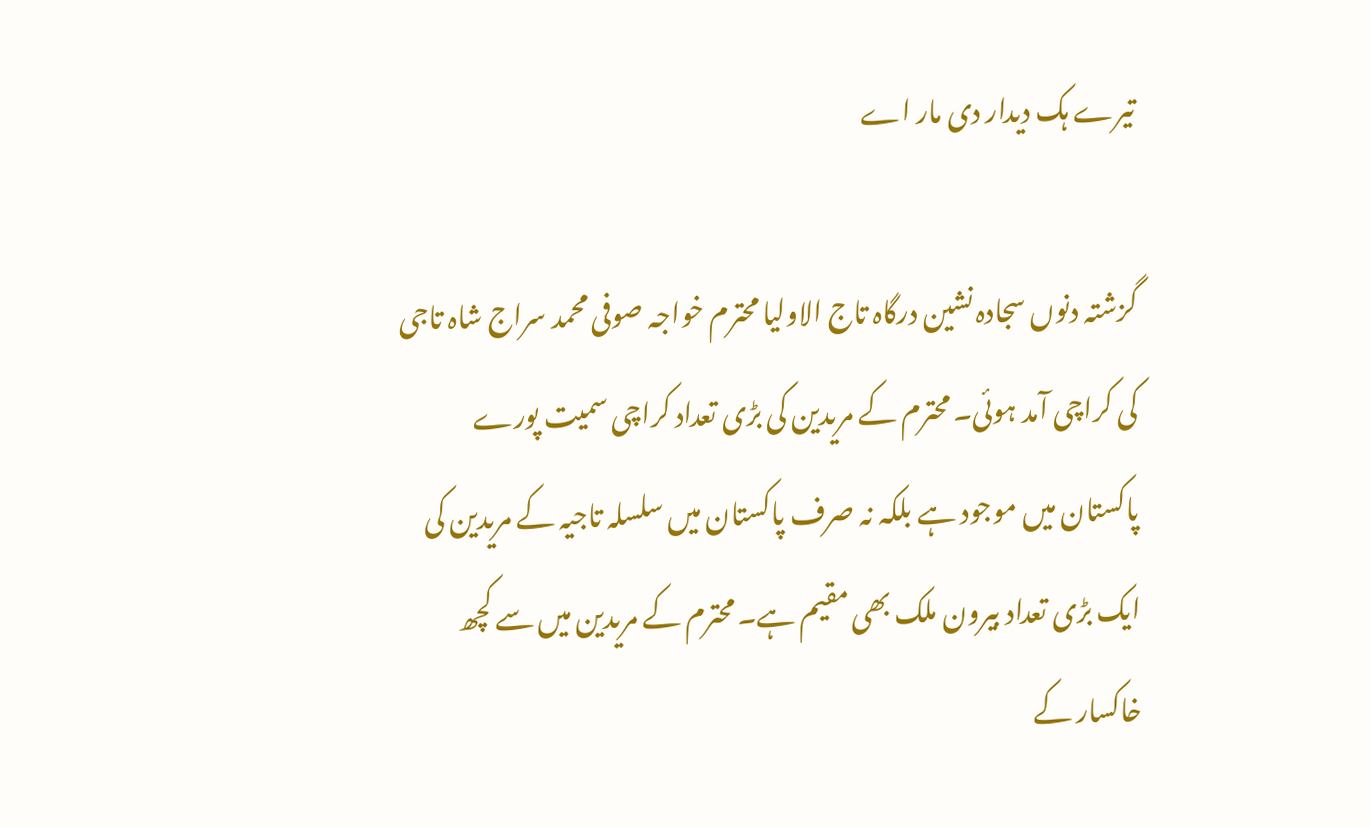تیرے ہک دیدار دی مار اے

گزشتہ دنوں سجادہ نشین درگاہ تاج الاولیا محترم خواجہ صوفی محمد سراج شاہ تاجی کی کراچی آمد ہوئی۔ محترم کے مریدین کی بڑی تعداد کراچی سمیت پورے پاکستان میں موجود ہے بلکہ نہ صرف پاکستان میں سلسلہ تاجیہ کے مریدین کی ایک بڑی تعداد بیرون ملک بھی مقیم ہے۔ محترم کے مریدین میں سے کچھ خاکسار کے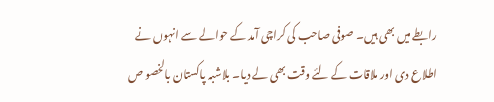رابطے میں بھی ہیں۔ صوفی صاحب کی کراچی آمد کے حوالے سے انہوں نے اطلاع دی اور ملاقات کے لئے وقت بھی لے دیا۔ بلاشبہ پاکستان بالخصو ص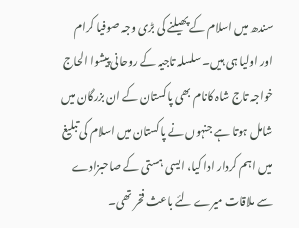سندھ میں اسلام کے پھیلنے کی بڑی وجہ صوفیا کرام اور اولیا ہی ہیں۔ سلسلہ تاجیہ کے روحانی پیشوا الحاج خواجہ تاج شاہ کانام بھی پاکستان کے ان بزرگان میں شامل ہوتا ہے جنہوں نے پاکستان میں اسلام کی تبلیغ میں اہم کردار ادا کیا، ایسی ہستی کے صاحبزادے سے ملاقات میرے لئے باعث فخر تھی۔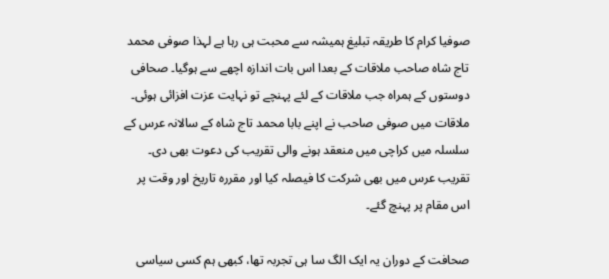صوفیا کرام کا طریقہ تبلیغ ہمیشہ سے محبت ہی رہا ہے لہذا صوفی محمد تاج شاہ صاحب ملاقات کے بعدا اس بات اندازہ اچھے سے ہوگیا۔ صحافی دوستوں کے ہمراہ جب ملاقات کے لئے پہنچے تو نہایت عزت افزائی ہوئی۔ ملاقات میں صوفی صاحب نے اپنے بابا محمد تاج شاہ کے سالانہ عرس کے سلسلہ میں کراچی میں منعقد ہونے والی تقریب کی دعوت بھی دی۔ تقریب عرس میں بھی شرکت کا فیصلہ کیا اور مقررہ تاریخ اور وقت پر اس مقام پر پہنچ گئے۔

صحافت کے دوران یہ ایک الگ سا ہی تجربہ تھا، کبھی ہم کسی سیاسی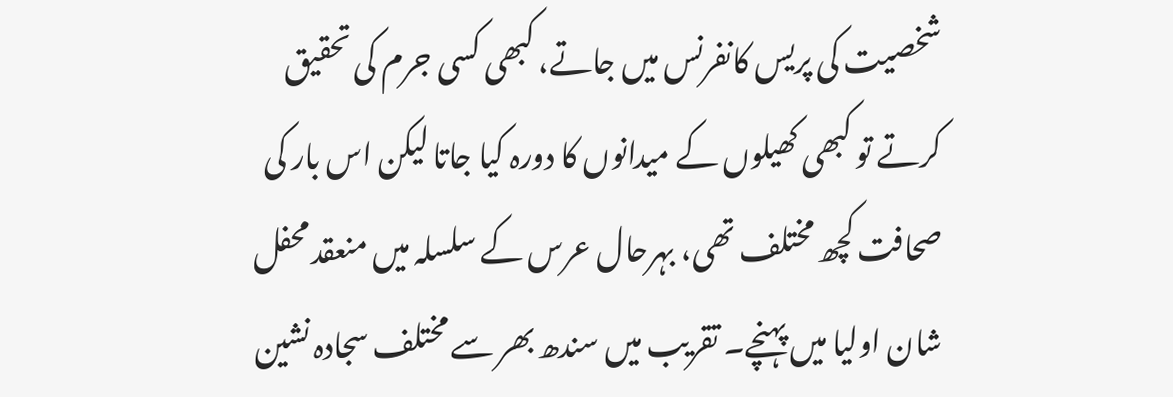شخصیت کی پریس کانفرنس میں جاتے، کبھی کسی جرم کی تحقیق کرتے تو کبھی کھیلوں کے میدانوں کا دورہ کیا جاتا لیکن اس بار کی صحافت کچھ مختلف تھی، بہرحال عرس کے سلسلہ میں منعقد محفل شان اولیا میں پہنچے۔ تقریب میں سندھ بھر سے مختلف سجادہ نشین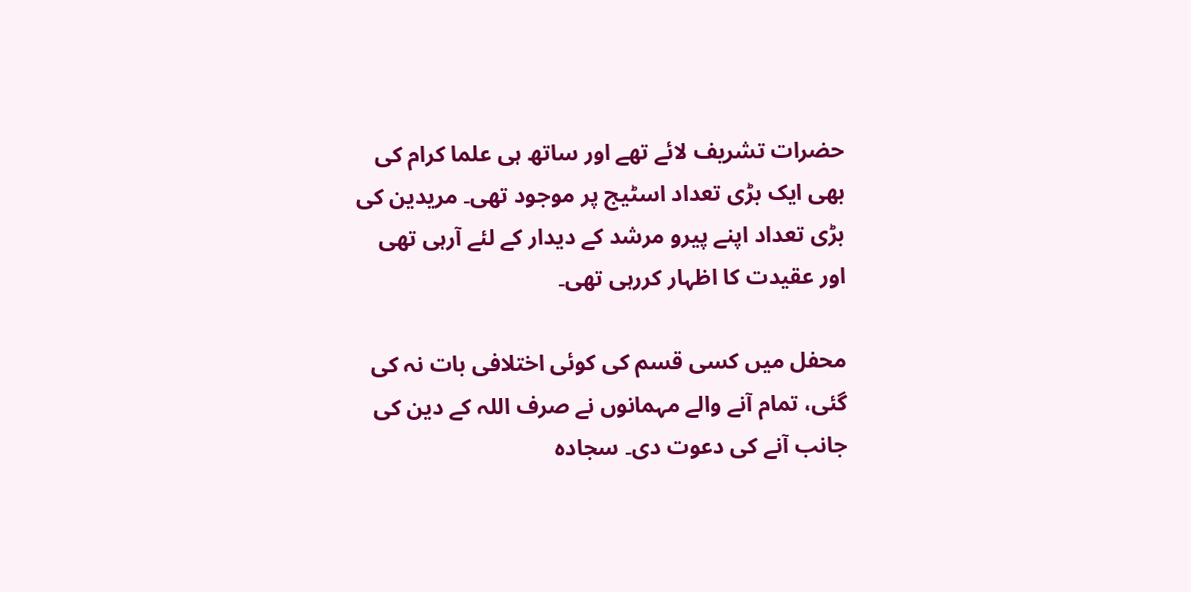حضرات تشریف لائے تھے اور ساتھ ہی علما کرام کی بھی ایک بڑی تعداد اسٹیج پر موجود تھی۔ مریدین کی بڑی تعداد اپنے پیرو مرشد کے دیدار کے لئے آرہی تھی اور عقیدت کا اظہار کررہی تھی۔

محفل میں کسی قسم کی کوئی اختلافی بات نہ کی گئی، تمام آنے والے مہمانوں نے صرف اللہ کے دین کی جانب آنے کی دعوت دی۔ سجادہ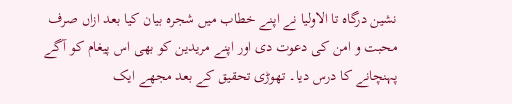نشین درگاہ تا الاولیا نے اپنے خطاب میں شجرہ بیان کیا بعد ازاں صرف محبت و امن کی دعوت دی اور اپنے مریدین کو بھی اس پیغام کو آگے پہنچانے کا درس دیا۔ تھوڑی تحقیق کے بعد مجھے ایک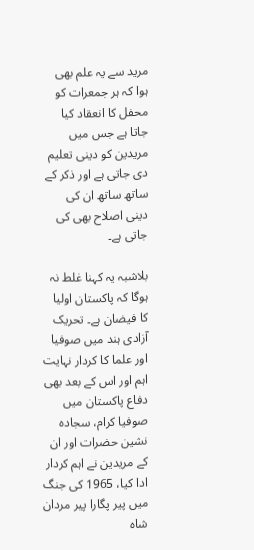مرید سے یہ علم بھی ہوا کہ ہر جمعرات کو محفل کا انعقاد کیا جاتا ہے جس میں مریدین کو دینی تعلیم دی جاتی ہے اور ذکر کے ساتھ ساتھ ان کی دینی اصلاح بھی کی جاتی ہے۔

بلاشبہ یہ کہنا غلط نہ ہوگا کہ پاکستان اولیا کا فیضان ہے۔ تحریک آزادی ہند میں صوفیا اور علما کا کردار نہایت اہم اور اس کے بعد بھی دفاع پاکستان میں صوفیا کرام، سجادہ نشین حضرات اور ان کے مریدین نے اہم کردار ادا کیا، 1965 کی جنگ میں پیر پگارا پیر مردان شاہ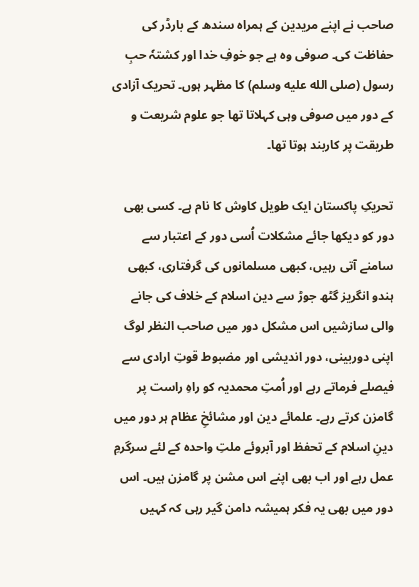صاحب نے اپنے مریدین کے ہمراہ سندھ کے بارڈر کی حفاظت کی۔ صوفی وہ ہے جو خوفِ خدا اور کشتہٗ حبِ رسول (صلى الله عليه وسلم) کا مظہر ہوں۔ تحریک آزادی کے دور میں صوفی وہی کہلاتا تھا جو علوم شریعت و طریقت پر کاربند ہوتا تھا۔

تحریکِ پاکستان ایک طویل کاوش کا نام ہے۔ کسی بھی دور کو دیکھا جائے مشکلات اُسی دور کے اعتبار سے سامنے آتی رہیں، کبھی مسلمانوں کی گرفتاری، کبھی ہندو انگریز گٹھ جوڑ سے دین اسلام کے خلاف کی جانے والی سازشیں اس مشکل دور میں صاحب النظر لوگ اپنی دوربینی، دور اندیشی اور مضبوط قوتِ ارادی سے فیصلے فرماتے رہے اور اُمتِ محمدیہ کو راہِ راست پر گامزن کرتے رہے۔ علمائے دین اور مشائخِ عظام ہر دور میں دینِ اسلام کے تحفظ اور آبروئے ملتِ واحدہ کے لئے سرگرمِ عمل رہے اور اب بھی اپنے اس مشن پر گامزن ہیں۔ اس دور میں بھی یہ فکر ہمیشہ دامن گیر رہی کہ کہیں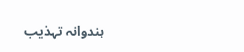ہندوانہ تہذیب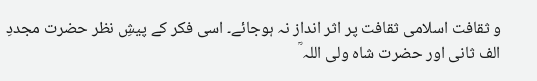و ثقافت اسلامی ثقافت پر اثر انداز نہ ہوجائے۔ اسی فکر کے پیشِ نظر حضرت مجددِ الف ثانی اور حضرت شاہ ولی اللہ ؒ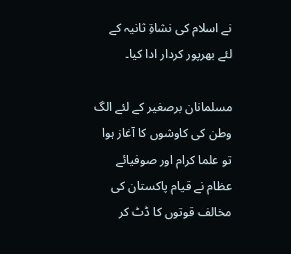نے اسلام کی نشاۃِ ثانیہ کے لئے بھرپور کردار ادا کیا۔

مسلمانان برصغیر کے لئے الگ وطن کی کاوشوں کا آغاز ہوا تو علما کرام اور صوفیائے عظام نے قیام پاکستان کی مخالف قوتوں کا ڈٹ کر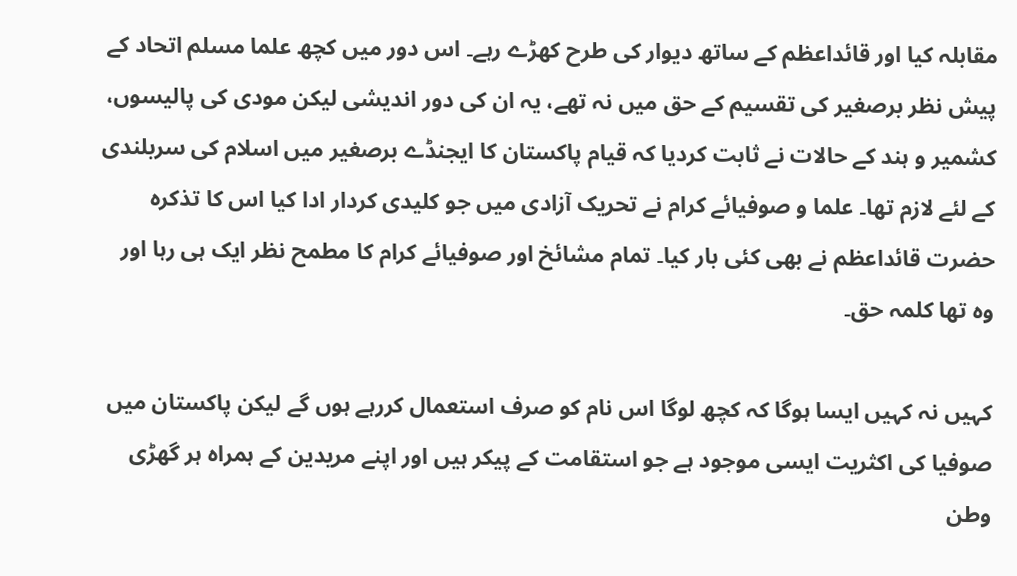مقابلہ کیا اور قائداعظم کے ساتھ دیوار کی طرح کھڑے رہے۔ اس دور میں کچھ علما مسلم اتحاد کے پیش نظر برصغیر کی تقسیم کے حق میں نہ تھے، یہ ان کی دور اندیشی لیکن مودی کی پالیسوں، کشمیر و ہند کے حالات نے ثابت کردیا کہ قیام پاکستان کا ایجنڈے برصغیر میں اسلام کی سربلندی کے لئے لازم تھا۔ علما و صوفیائے کرام نے تحریک آزادی میں جو کلیدی کردار ادا کیا اس کا تذکرہ حضرت قائداعظم نے بھی کئی بار کیا۔ تمام مشائخ اور صوفیائے کرام کا مطمح نظر ایک ہی رہا اور وہ تھا کلمہ حق۔

کہیں نہ کہیں ایسا ہوگا کہ کچھ لوگا اس نام کو صرف استعمال کررہے ہوں گے لیکن پاکستان میں صوفیا کی اکثریت ایسی موجود ہے جو استقامت کے پیکر ہیں اور اپنے مریدین کے ہمراہ ہر گھڑی وطن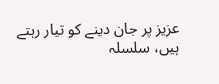عزیز پر جان دینے کو تیار رہتے ہیں، سلسلہ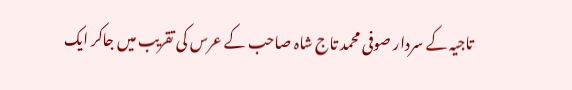تاجیہ کے سردار صوفی محمد تاج شاہ صاحب کے عرس کی تقریب میں جاکر ایک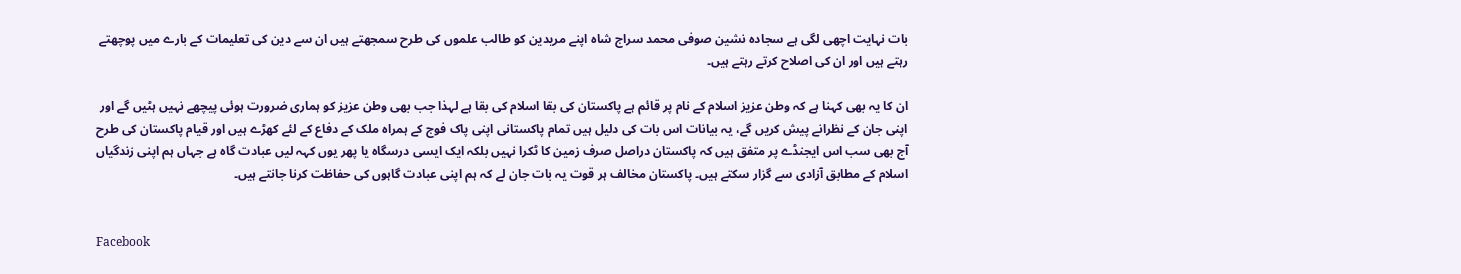بات نہایت اچھی لگی ہے سجادہ نشین صوفی محمد سراج شاہ اپنے مریدین کو طالب علموں کی طرح سمجھتے ہیں ان سے دین کی تعلیمات کے بارے میں پوچھتے رہتے ہیں اور ان کی اصلاح کرتے رہتے ہیں۔

ان کا یہ بھی کہنا ہے کہ وطن عزیز اسلام کے نام پر قائم ہے پاکستان کی بقا اسلام کی بقا ہے لہذا جب بھی وطن عزیز کو ہماری ضرورت ہوئی پیچھے نہیں ہٹیں گے اور اپنی جان کے نظرانے پیش کریں گے، یہ بیانات اس بات کی دلیل ہیں تمام پاکستانی اپنی پاک فوج کے ہمراہ ملک کے دفاع کے لئے کھڑے ہیں اور قیام پاکستان کی طرح آج بھی سب اس ایجنڈے پر متفق ہیں کہ پاکستان دراصل صرف زمین کا ٹکرا نہیں بلکہ ایک ایسی درسگاہ یا پھر یوں کہہ لیں عبادت گاہ ہے جہاں ہم اپنی زندگیاں اسلام کے مطابق آزادی سے گزار سکتے ہیں۔ پاکستان مخالف ہر قوت یہ بات جان لے کہ ہم اپنی عبادت گاہوں کی حفاظت کرنا جانتے ہیں۔


Facebook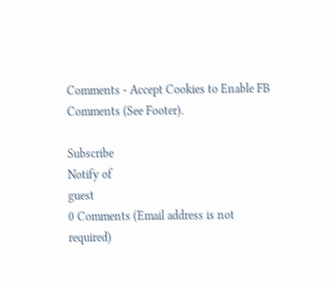Comments - Accept Cookies to Enable FB Comments (See Footer).

Subscribe
Notify of
guest
0 Comments (Email address is not required)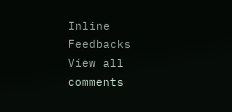Inline Feedbacks
View all comments